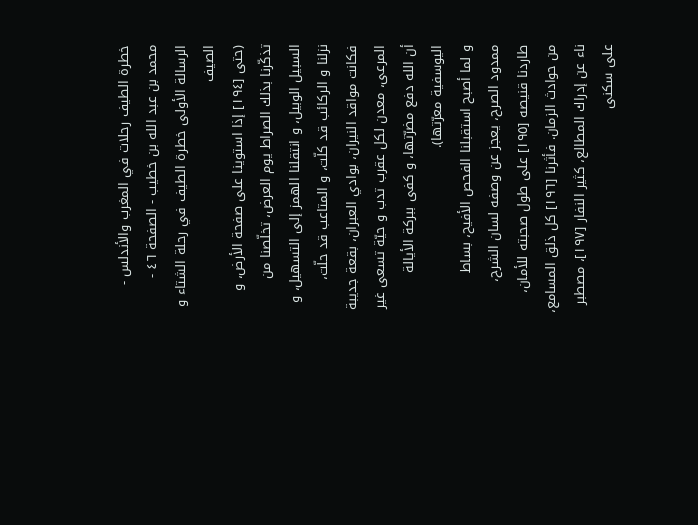خطرة الطيف رحلات في المغرب والأندلس - محمد بن عبد الله بن خطيب - الصفحة ٤٦ - الرسالة الأولى خطرة الطيف في رحلة الشتاء و الصيف
(حتى [١٩٤] إذا استوينا على صفحة الأرض، و تذكّرنا بذلك الصراط يوم العرض، تخلّصنا من السبيل الوبيل، و انتقلنا الهمز إلى التسهيل، و نزلنا و الركائب قد كلّت، و المتاعب قد حلّت، فكانت مواقد النيران، بوادي العبران، بقعة جديبة المرعى، معدن لكل عقرب تدب و حيّة تسعى غير أن الله دفع مضرّتها، و كفى ببركة الأيالة اليوسفية معرّتها).
و لما أصبح استقبلنا الفحص الأفيح، بساط ممدود الصرح، يعجز عن وصفه لسان الشرح، طاردنا قنيصه [١٩٥] على طول صحبته للأمان، من حوادث الزمان. فأثرنا [١٩٦] كل ذلق المسامع، ناء عن إدراك المطالع، كثير النفار [١٩٧]، مصطبر على سكنى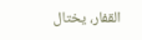القفار، يختال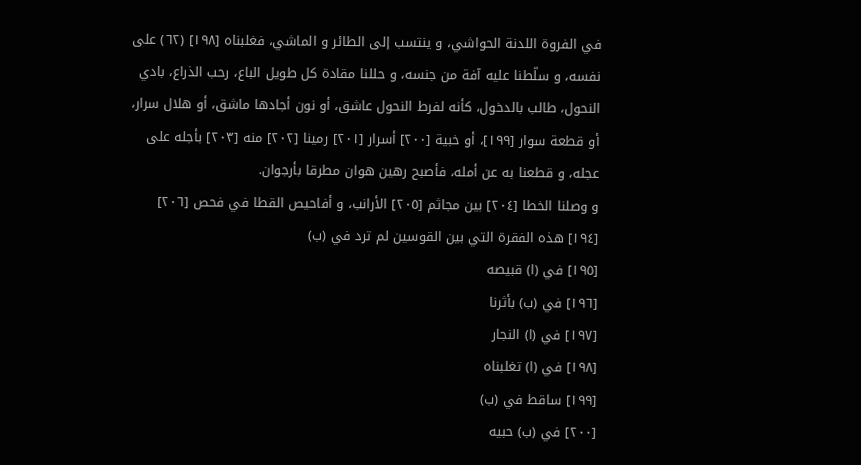في الفروة اللدنة الحواشي، و ينتسب إلى الطائر و الماشي، فغلبناه [١٩٨] (٦٢) على نفسه، و سلّطنا عليه آفة من جنسه، و حللنا مقادة كل طويل الباع، رحب الذراع، بادي النحول، طالب بالدخول، كأنه لفرط النحول عاشق، أو نون أجادها ماشق، أو هلال سرار، أو قطعة سوار [١٩٩]، أو خبية [٢٠٠] أسرار [٢٠١] رمينا [٢٠٢] منه [٢٠٣] بأجله على عجله، و قطعنا به عن أمله، فأصبح رهين هوان مطرقا بأرجوان.
و وصلنا الخطا [٢٠٤] بين مجاثم [٢٠٥] الأرانب، و أفاحيص القطا في فحص [٢٠٦]
[١٩٤] هذه الفقرة التي بين القوسين لم ترد في (ب)
[١٩٥] في (ا) قبيصه
[١٩٦] في (ب) بأثرنا
[١٩٧] في (ا) النجار
[١٩٨] في (ا) تغلبناه
[١٩٩] ساقط في (ب)
[٢٠٠] في (ب) حبيه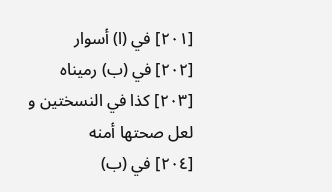[٢٠١] في (ا) أسوار
[٢٠٢] في (ب) رميناه
[٢٠٣] كذا في النسختين و لعل صحتها أمنه
[٢٠٤] في (ب)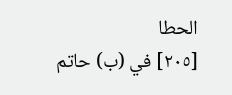الحطا
[٢٠٥] في (ب) حاتم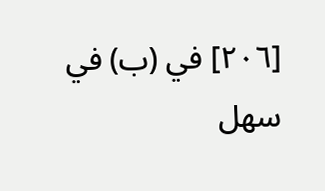[٢٠٦] في (ب) في سهل